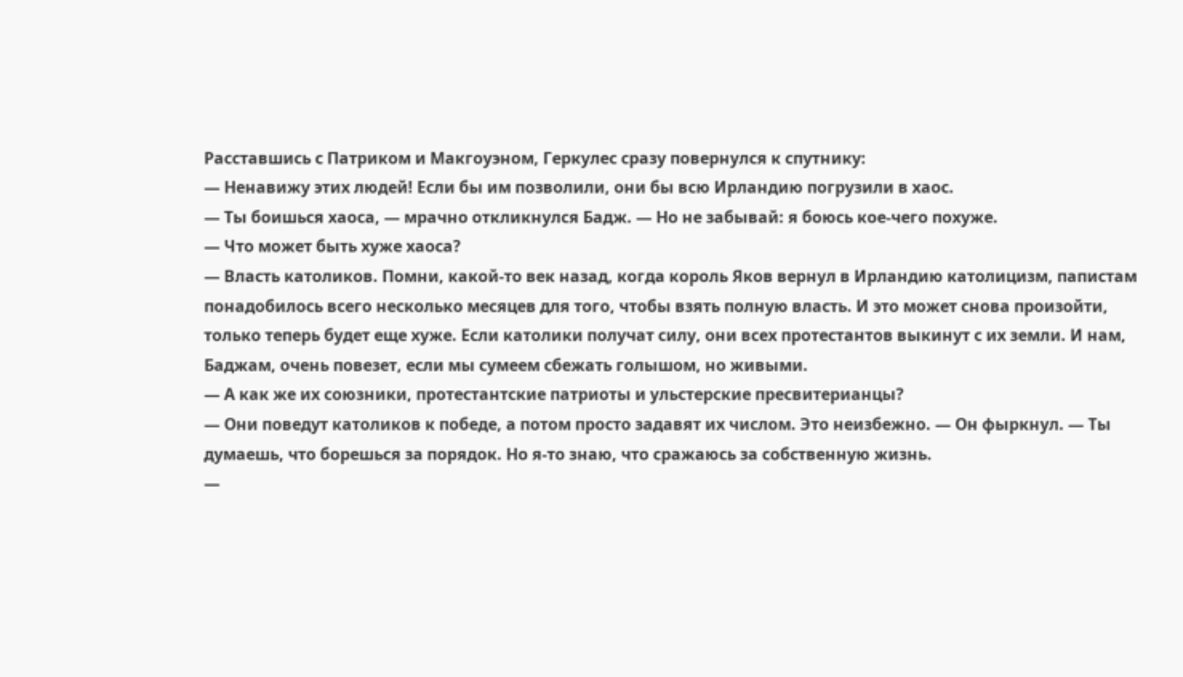Расставшись с Патриком и Макгоуэном, Геркулес сразу повернулся к спутнику:
— Ненавижу этих людей! Если бы им позволили, они бы всю Ирландию погрузили в хаос.
— Ты боишься хаоса, — мрачно откликнулся Бадж. — Но не забывай: я боюсь кое-чего похуже.
— Что может быть хуже хаоса?
— Власть католиков. Помни, какой-то век назад, когда король Яков вернул в Ирландию католицизм, папистам понадобилось всего несколько месяцев для того, чтобы взять полную власть. И это может снова произойти, только теперь будет еще хуже. Если католики получат силу, они всех протестантов выкинут с их земли. И нам, Баджам, очень повезет, если мы сумеем сбежать голышом, но живыми.
— А как же их союзники, протестантские патриоты и ульстерские пресвитерианцы?
— Они поведут католиков к победе, а потом просто задавят их числом. Это неизбежно. — Он фыркнул. — Ты думаешь, что борешься за порядок. Но я-то знаю, что сражаюсь за собственную жизнь.
—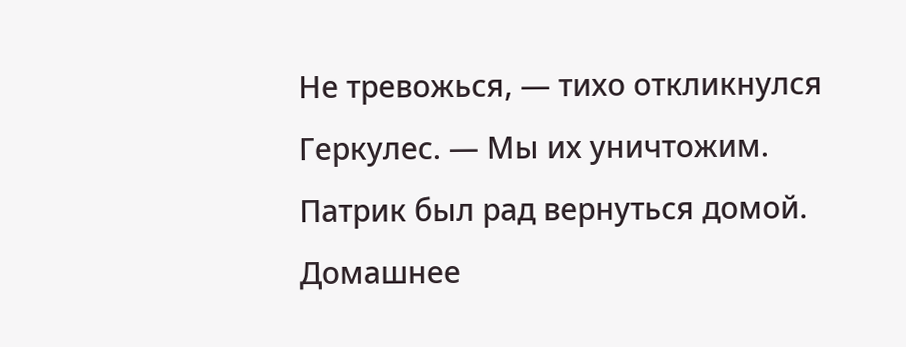Не тревожься, — тихо откликнулся Геркулес. — Мы их уничтожим.
Патрик был рад вернуться домой. Домашнее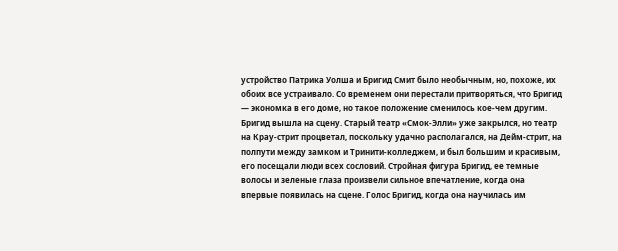устройство Патрика Уолша и Бригид Смит было необычным, но, похоже, их обоих все устраивало. Со временем они перестали притворяться, что Бригид — экономка в его доме, но такое положение сменилось кое-чем другим.
Бригид вышла на сцену. Старый театр «Смок-Элли» уже закрылся, но театр на Крау-стрит процветал, поскольку удачно располагался, на Дейм-стрит, на полпути между замком и Тринити-колледжем, и был большим и красивым, его посещали люди всех сословий. Стройная фигура Бригид, ее темные волосы и зеленые глаза произвели сильное впечатление, когда она впервые появилась на сцене. Голос Бригид, когда она научилась им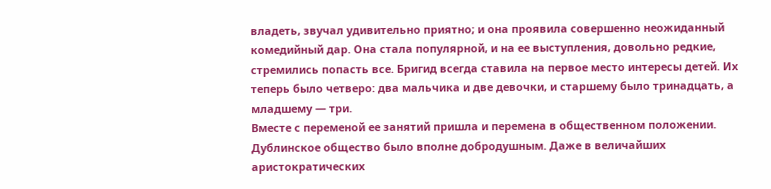владеть, звучал удивительно приятно; и она проявила совершенно неожиданный комедийный дар. Она стала популярной, и на ее выступления, довольно редкие, стремились попасть все. Бригид всегда ставила на первое место интересы детей. Их теперь было четверо: два мальчика и две девочки, и старшему было тринадцать, а младшему — три.
Вместе с переменой ее занятий пришла и перемена в общественном положении. Дублинское общество было вполне добродушным. Даже в величайших аристократических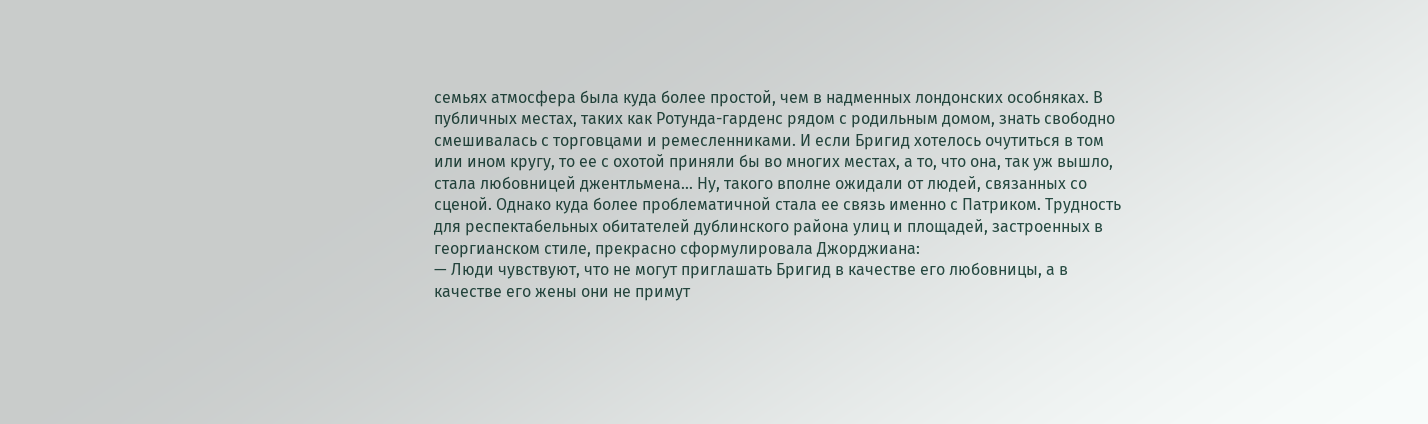семьях атмосфера была куда более простой, чем в надменных лондонских особняках. В публичных местах, таких как Ротунда-гарденс рядом с родильным домом, знать свободно смешивалась с торговцами и ремесленниками. И если Бригид хотелось очутиться в том или ином кругу, то ее с охотой приняли бы во многих местах, а то, что она, так уж вышло, стала любовницей джентльмена… Ну, такого вполне ожидали от людей, связанных со сценой. Однако куда более проблематичной стала ее связь именно с Патриком. Трудность для респектабельных обитателей дублинского района улиц и площадей, застроенных в георгианском стиле, прекрасно сформулировала Джорджиана:
— Люди чувствуют, что не могут приглашать Бригид в качестве его любовницы, а в качестве его жены они не примут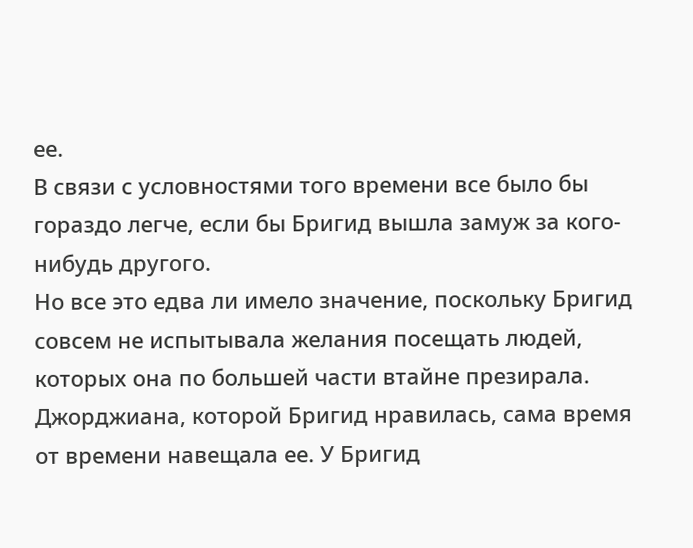ее.
В связи с условностями того времени все было бы гораздо легче, если бы Бригид вышла замуж за кого-нибудь другого.
Но все это едва ли имело значение, поскольку Бригид совсем не испытывала желания посещать людей, которых она по большей части втайне презирала. Джорджиана, которой Бригид нравилась, сама время от времени навещала ее. У Бригид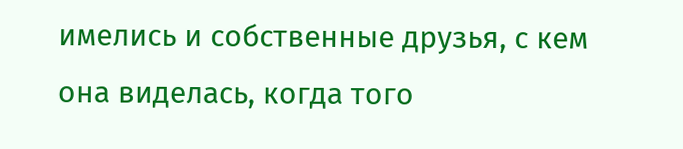имелись и собственные друзья, с кем она виделась, когда того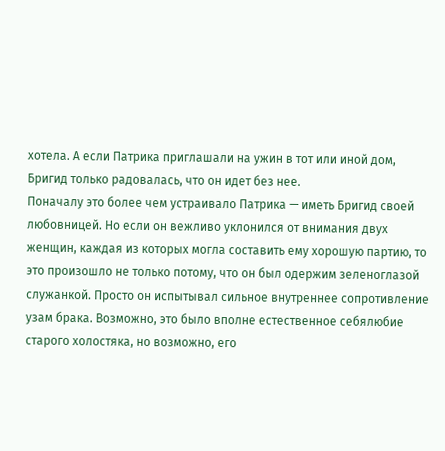хотела. А если Патрика приглашали на ужин в тот или иной дом, Бригид только радовалась, что он идет без нее.
Поначалу это более чем устраивало Патрика — иметь Бригид своей любовницей. Но если он вежливо уклонился от внимания двух женщин, каждая из которых могла составить ему хорошую партию, то это произошло не только потому, что он был одержим зеленоглазой служанкой. Просто он испытывал сильное внутреннее сопротивление узам брака. Возможно, это было вполне естественное себялюбие старого холостяка, но возможно, его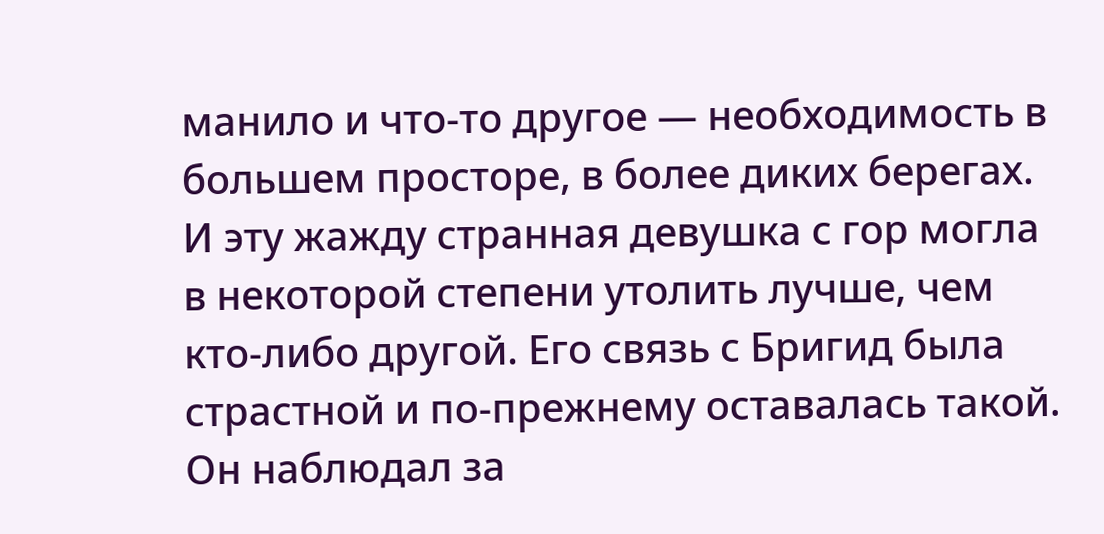манило и что-то другое — необходимость в большем просторе, в более диких берегах. И эту жажду странная девушка с гор могла в некоторой степени утолить лучше, чем кто-либо другой. Его связь с Бригид была страстной и по-прежнему оставалась такой. Он наблюдал за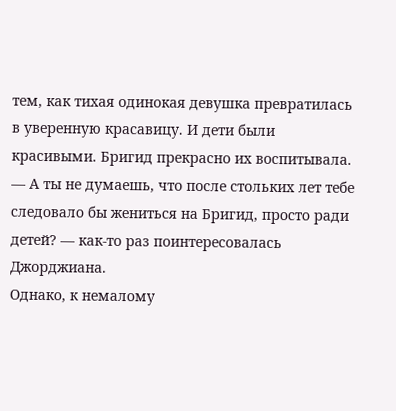тем, как тихая одинокая девушка превратилась в уверенную красавицу. И дети были красивыми. Бригид прекрасно их воспитывала.
— А ты не думаешь, что после стольких лет тебе следовало бы жениться на Бригид, просто ради детей? — как-то раз поинтересовалась Джорджиана.
Однако, к немалому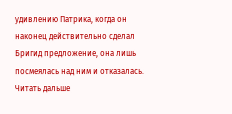удивлению Патрика, когда он наконец действительно сделал Бригид предложение, она лишь посмеялась над ним и отказалась.
Читать дальше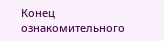Конец ознакомительного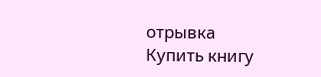отрывка
Купить книгу